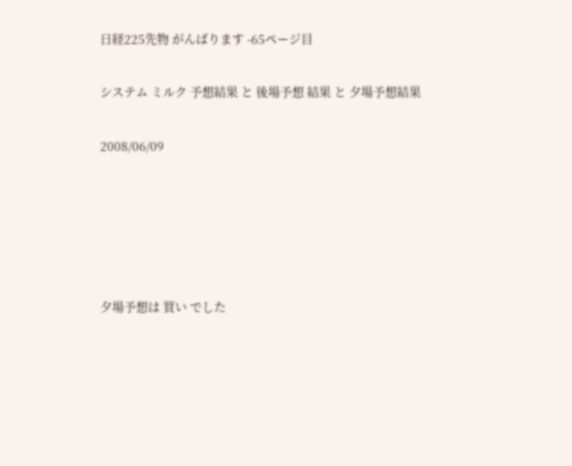日経225先物 がんばります -65ページ目

システム ミルク 予想結果 と 後場予想 結果 と 夕場予想結果

2008/06/09





夕場予想は 買い でした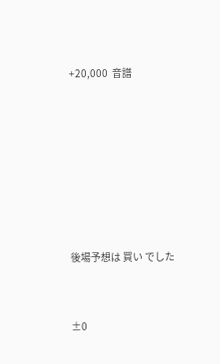+20,000  音譜







後場予想は 買い でした


±0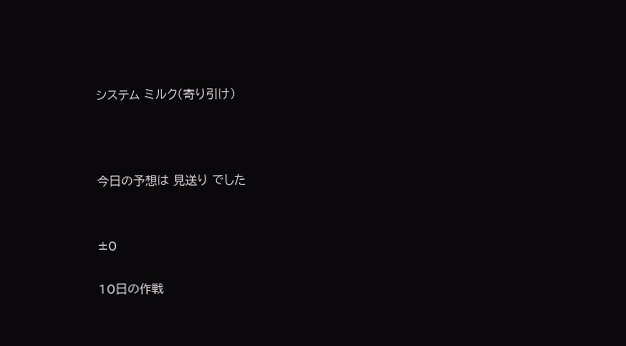システム ミルク(寄り引け)



今日の予想は 見送り でした


±0

10日の作戦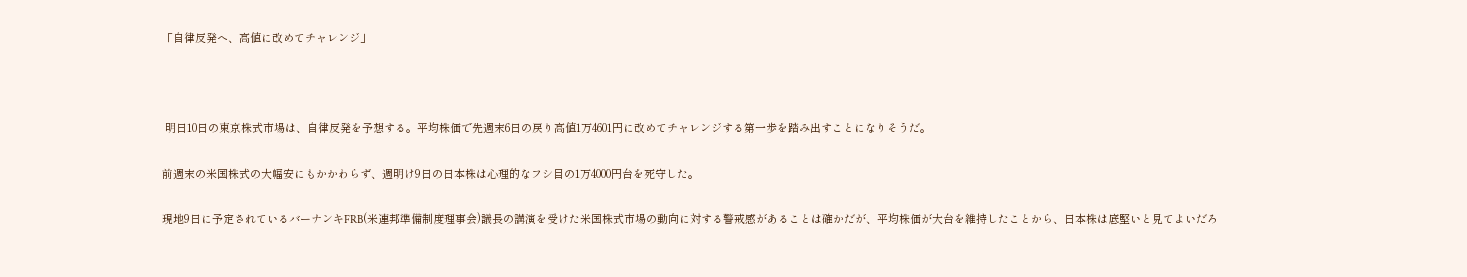「自律反発へ、高値に改めてチャレンジ」



 明日10日の東京株式市場は、自律反発を予想する。平均株価で先週末6日の戻り高値1万4601円に改めてチャレンジする第一歩を踏み出すことになりそうだ。

前週末の米国株式の大幅安にもかかわらず、週明け9日の日本株は心理的なフシ目の1万4000円台を死守した。

現地9日に予定されているバーナンキFRB(米連邦準備制度理事会)議長の講演を受けた米国株式市場の動向に対する警戒感があることは確かだが、平均株価が大台を維持したことから、日本株は底堅いと見てよいだろ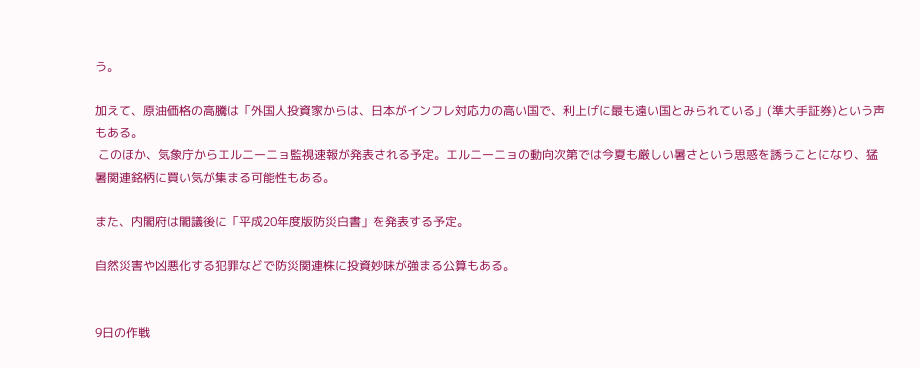う。

加えて、原油価格の高騰は「外国人投資家からは、日本がインフレ対応力の高い国で、利上げに最も遠い国とみられている」(準大手証券)という声もある。
 このほか、気象庁からエルニーニョ監視速報が発表される予定。エルニーニョの動向次第では今夏も厳しい暑さという思惑を誘うことになり、猛暑関連銘柄に買い気が集まる可能性もある。

また、内閣府は閣議後に「平成20年度版防災白書」を発表する予定。

自然災害や凶悪化する犯罪などで防災関連株に投資妙味が強まる公算もある。


9日の作戦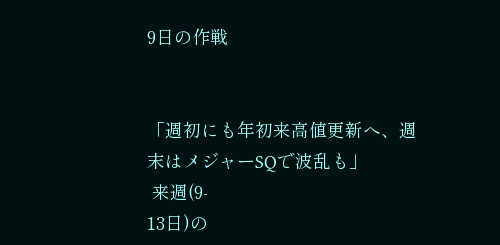9日の作戦


「週初にも年初来高値更新へ、週末はメジャーSQで波乱も」
 来週(9-
13日)の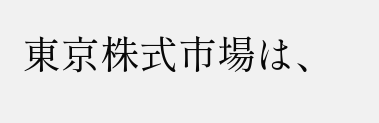東京株式市場は、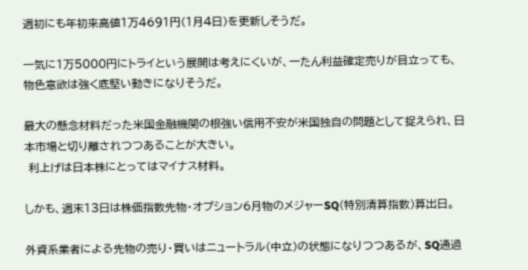週初にも年初来高値1万4691円(1月4日)を更新しそうだ。

一気に1万5000円にトライという展開は考えにくいが、一たん利益確定売りが目立っても、物色意欲は強く底堅い動きになりそうだ。

最大の懸念材料だった米国金融機関の根強い信用不安が米国独自の問題として捉えられ、日本市場と切り離されつつあることが大きい。
 利上げは日本株にとってはマイナス材料。

しかも、週末13日は株価指数先物・オプション6月物のメジャーSQ(特別清算指数)算出日。

外資系業者による先物の売り・買いはニュートラル(中立)の状態になりつつあるが、SQ通過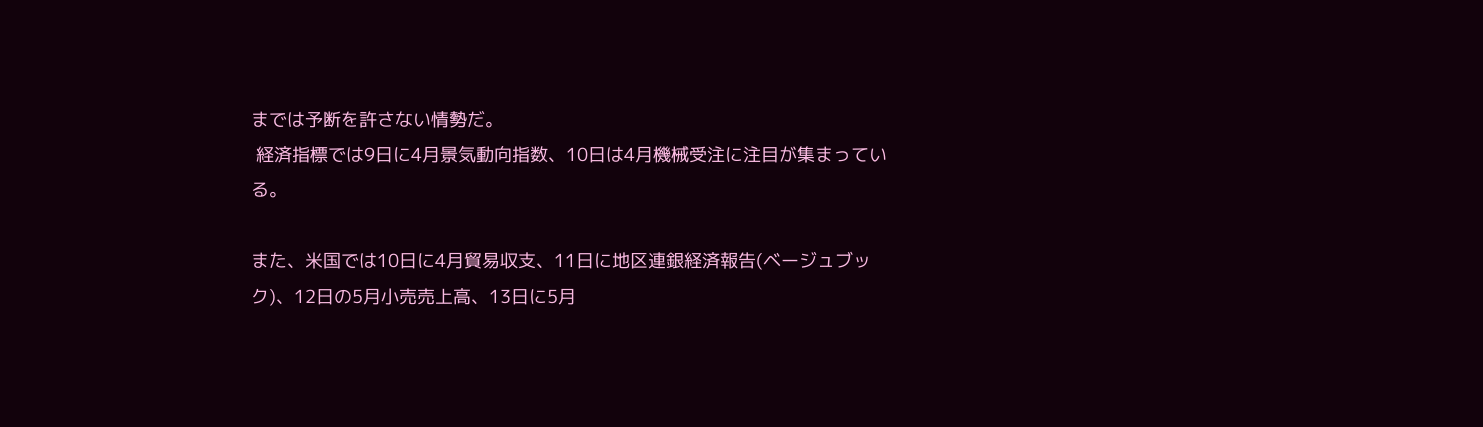までは予断を許さない情勢だ。
 経済指標では9日に4月景気動向指数、10日は4月機械受注に注目が集まっている。

また、米国では10日に4月貿易収支、11日に地区連銀経済報告(ベージュブック)、12日の5月小売売上高、13日に5月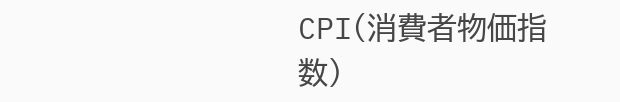CPI(消費者物価指数)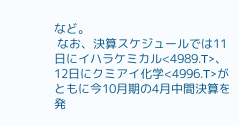など。
 なお、決算スケジュールでは11日にイハラケミカル<4989.T>、12日にクミアイ化学<4996.T>がともに今10月期の4月中間決算を発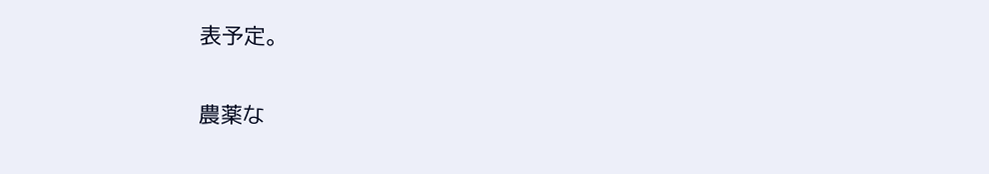表予定。

農薬な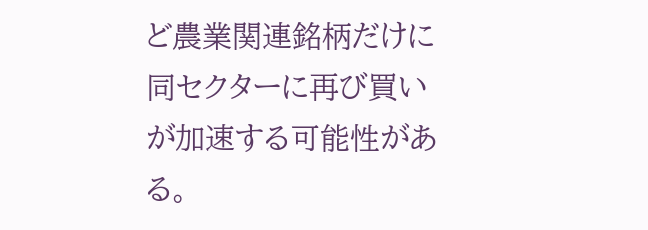ど農業関連銘柄だけに同セクターに再び買いが加速する可能性がある。